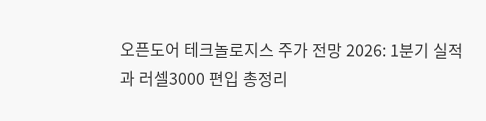오픈도어 테크놀로지스 주가 전망 2026: 1분기 실적과 러셀3000 편입 총정리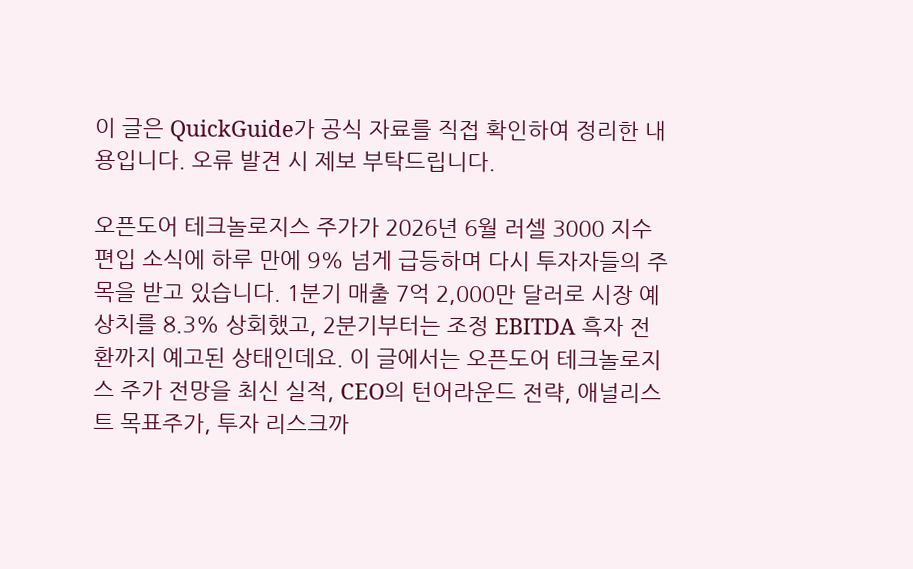이 글은 QuickGuide가 공식 자료를 직접 확인하여 정리한 내용입니다. 오류 발견 시 제보 부탁드립니다.

오픈도어 테크놀로지스 주가가 2026년 6월 러셀 3000 지수 편입 소식에 하루 만에 9% 넘게 급등하며 다시 투자자들의 주목을 받고 있습니다. 1분기 매출 7억 2,000만 달러로 시장 예상치를 8.3% 상회했고, 2분기부터는 조정 EBITDA 흑자 전환까지 예고된 상태인데요. 이 글에서는 오픈도어 테크놀로지스 주가 전망을 최신 실적, CEO의 턴어라운드 전략, 애널리스트 목표주가, 투자 리스크까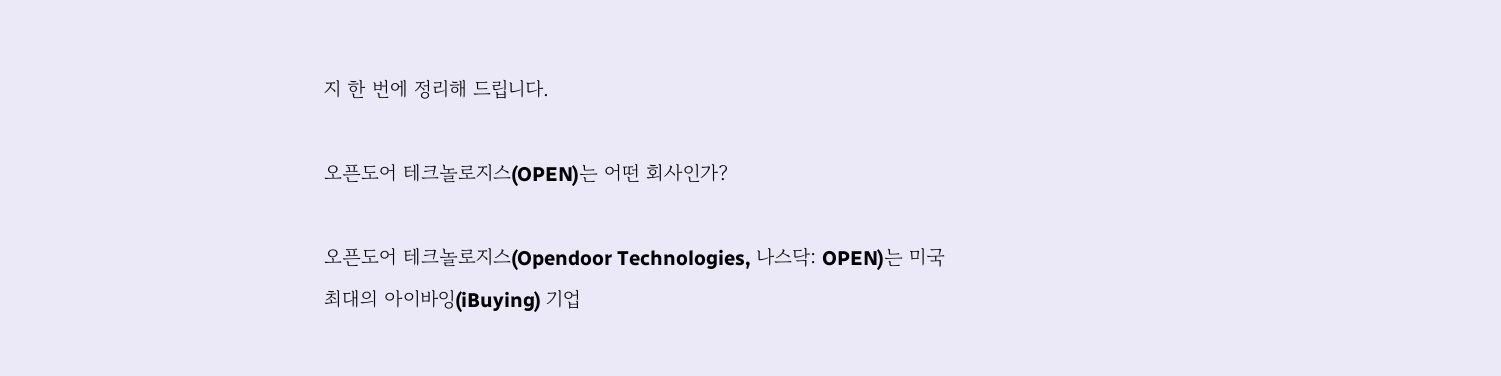지 한 번에 정리해 드립니다.

오픈도어 테크놀로지스(OPEN)는 어떤 회사인가?

오픈도어 테크놀로지스(Opendoor Technologies, 나스닥: OPEN)는 미국 최대의 아이바잉(iBuying) 기업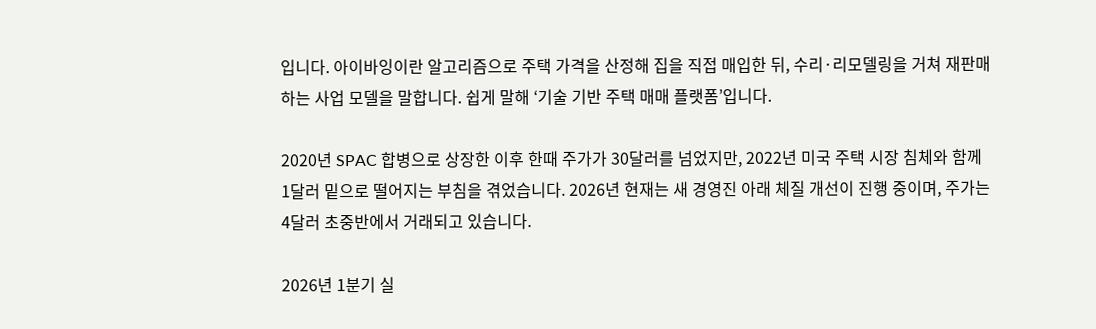입니다. 아이바잉이란 알고리즘으로 주택 가격을 산정해 집을 직접 매입한 뒤, 수리·리모델링을 거쳐 재판매하는 사업 모델을 말합니다. 쉽게 말해 ‘기술 기반 주택 매매 플랫폼’입니다.

2020년 SPAC 합병으로 상장한 이후 한때 주가가 30달러를 넘었지만, 2022년 미국 주택 시장 침체와 함께 1달러 밑으로 떨어지는 부침을 겪었습니다. 2026년 현재는 새 경영진 아래 체질 개선이 진행 중이며, 주가는 4달러 초중반에서 거래되고 있습니다.

2026년 1분기 실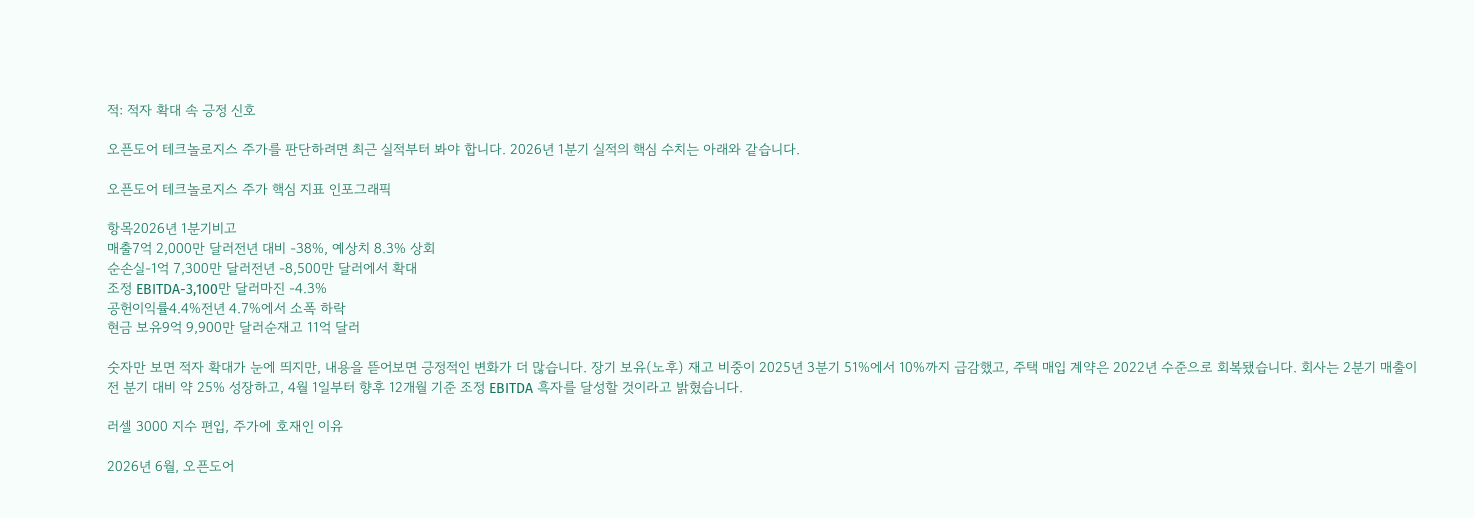적: 적자 확대 속 긍정 신호

오픈도어 테크놀로지스 주가를 판단하려면 최근 실적부터 봐야 합니다. 2026년 1분기 실적의 핵심 수치는 아래와 같습니다.

오픈도어 테크놀로지스 주가 핵심 지표 인포그래픽

항목2026년 1분기비고
매출7억 2,000만 달러전년 대비 -38%, 예상치 8.3% 상회
순손실-1억 7,300만 달러전년 -8,500만 달러에서 확대
조정 EBITDA-3,100만 달러마진 -4.3%
공헌이익률4.4%전년 4.7%에서 소폭 하락
현금 보유9억 9,900만 달러순재고 11억 달러

숫자만 보면 적자 확대가 눈에 띄지만, 내용을 뜯어보면 긍정적인 변화가 더 많습니다. 장기 보유(노후) 재고 비중이 2025년 3분기 51%에서 10%까지 급감했고, 주택 매입 계약은 2022년 수준으로 회복됐습니다. 회사는 2분기 매출이 전 분기 대비 약 25% 성장하고, 4월 1일부터 향후 12개월 기준 조정 EBITDA 흑자를 달성할 것이라고 밝혔습니다.

러셀 3000 지수 편입, 주가에 호재인 이유

2026년 6월, 오픈도어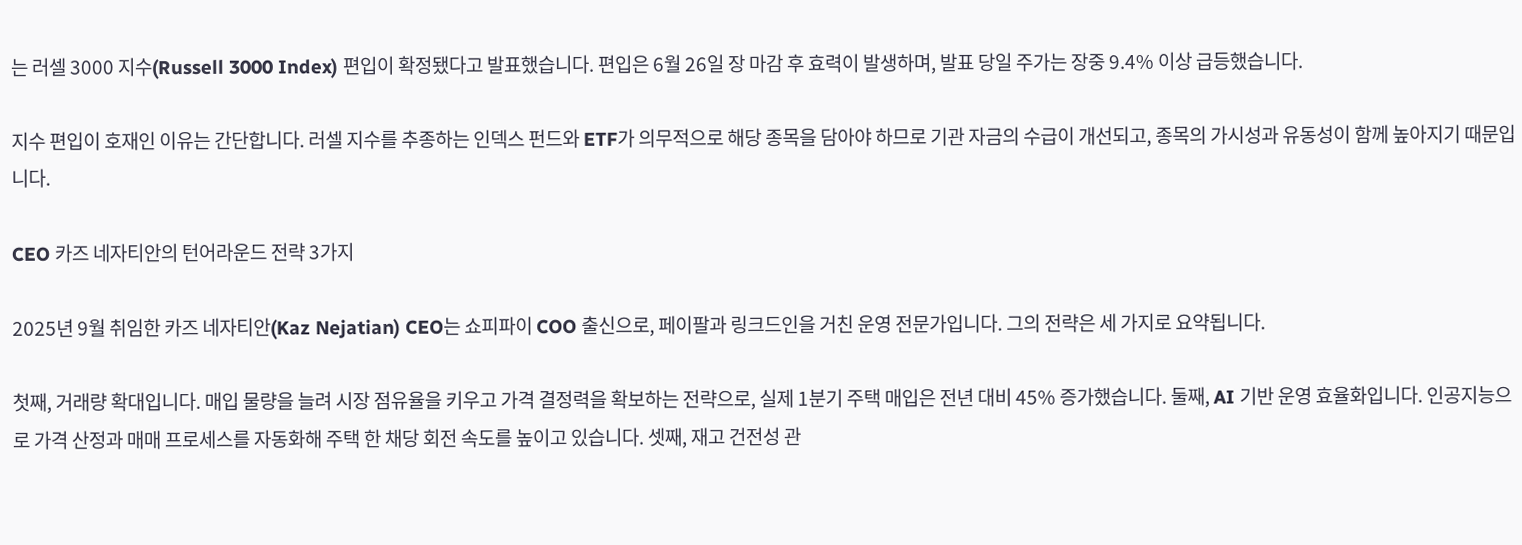는 러셀 3000 지수(Russell 3000 Index) 편입이 확정됐다고 발표했습니다. 편입은 6월 26일 장 마감 후 효력이 발생하며, 발표 당일 주가는 장중 9.4% 이상 급등했습니다.

지수 편입이 호재인 이유는 간단합니다. 러셀 지수를 추종하는 인덱스 펀드와 ETF가 의무적으로 해당 종목을 담아야 하므로 기관 자금의 수급이 개선되고, 종목의 가시성과 유동성이 함께 높아지기 때문입니다.

CEO 카즈 네자티안의 턴어라운드 전략 3가지

2025년 9월 취임한 카즈 네자티안(Kaz Nejatian) CEO는 쇼피파이 COO 출신으로, 페이팔과 링크드인을 거친 운영 전문가입니다. 그의 전략은 세 가지로 요약됩니다.

첫째, 거래량 확대입니다. 매입 물량을 늘려 시장 점유율을 키우고 가격 결정력을 확보하는 전략으로, 실제 1분기 주택 매입은 전년 대비 45% 증가했습니다. 둘째, AI 기반 운영 효율화입니다. 인공지능으로 가격 산정과 매매 프로세스를 자동화해 주택 한 채당 회전 속도를 높이고 있습니다. 셋째, 재고 건전성 관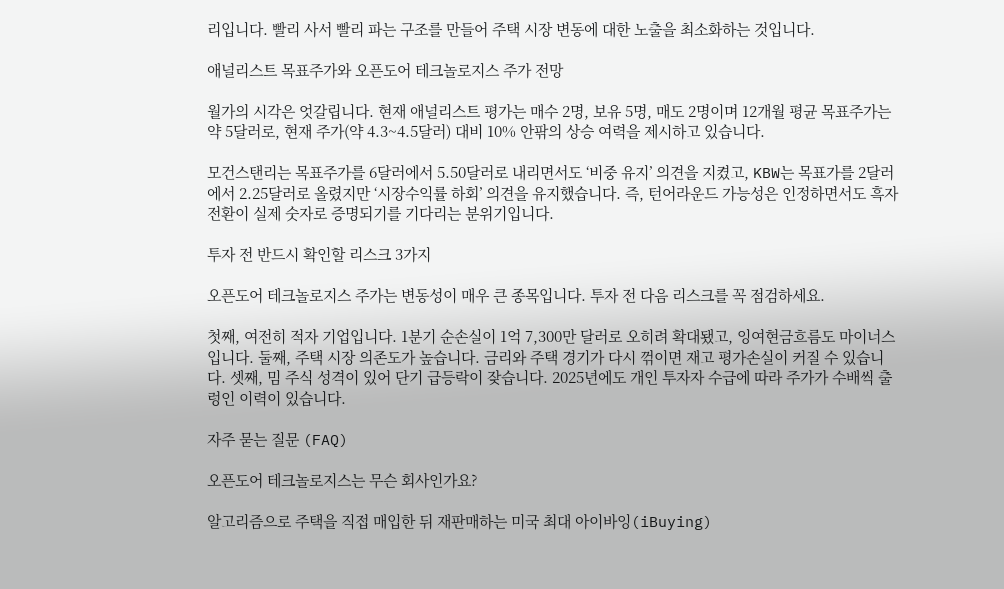리입니다. 빨리 사서 빨리 파는 구조를 만들어 주택 시장 변동에 대한 노출을 최소화하는 것입니다.

애널리스트 목표주가와 오픈도어 테크놀로지스 주가 전망

월가의 시각은 엇갈립니다. 현재 애널리스트 평가는 매수 2명, 보유 5명, 매도 2명이며 12개월 평균 목표주가는 약 5달러로, 현재 주가(약 4.3~4.5달러) 대비 10% 안팎의 상승 여력을 제시하고 있습니다.

모건스탠리는 목표주가를 6달러에서 5.50달러로 내리면서도 ‘비중 유지’ 의견을 지켰고, KBW는 목표가를 2달러에서 2.25달러로 올렸지만 ‘시장수익률 하회’ 의견을 유지했습니다. 즉, 턴어라운드 가능성은 인정하면서도 흑자 전환이 실제 숫자로 증명되기를 기다리는 분위기입니다.

투자 전 반드시 확인할 리스크 3가지

오픈도어 테크놀로지스 주가는 변동성이 매우 큰 종목입니다. 투자 전 다음 리스크를 꼭 점검하세요.

첫째, 여전히 적자 기업입니다. 1분기 순손실이 1억 7,300만 달러로 오히려 확대됐고, 잉여현금흐름도 마이너스입니다. 둘째, 주택 시장 의존도가 높습니다. 금리와 주택 경기가 다시 꺾이면 재고 평가손실이 커질 수 있습니다. 셋째, 밈 주식 성격이 있어 단기 급등락이 잦습니다. 2025년에도 개인 투자자 수급에 따라 주가가 수배씩 출렁인 이력이 있습니다.

자주 묻는 질문 (FAQ)

오픈도어 테크놀로지스는 무슨 회사인가요?

알고리즘으로 주택을 직접 매입한 뒤 재판매하는 미국 최대 아이바잉(iBuying)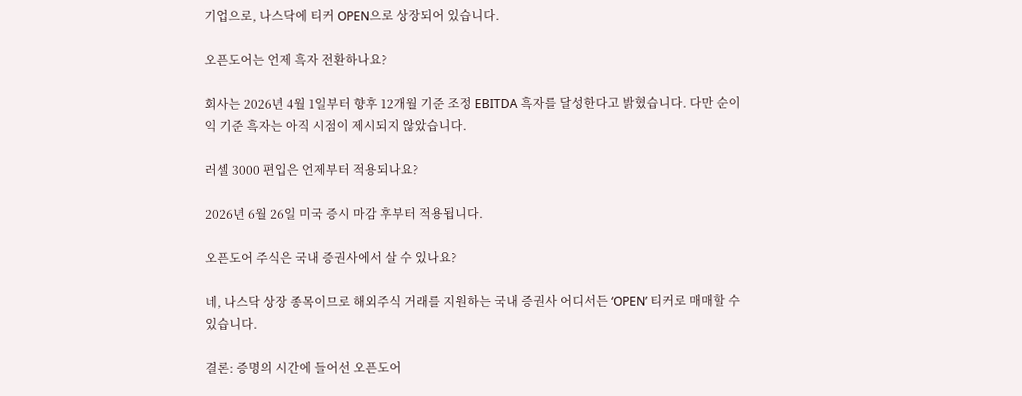기업으로, 나스닥에 티커 OPEN으로 상장되어 있습니다.

오픈도어는 언제 흑자 전환하나요?

회사는 2026년 4월 1일부터 향후 12개월 기준 조정 EBITDA 흑자를 달성한다고 밝혔습니다. 다만 순이익 기준 흑자는 아직 시점이 제시되지 않았습니다.

러셀 3000 편입은 언제부터 적용되나요?

2026년 6월 26일 미국 증시 마감 후부터 적용됩니다.

오픈도어 주식은 국내 증권사에서 살 수 있나요?

네, 나스닥 상장 종목이므로 해외주식 거래를 지원하는 국내 증권사 어디서든 ‘OPEN’ 티커로 매매할 수 있습니다.

결론: 증명의 시간에 들어선 오픈도어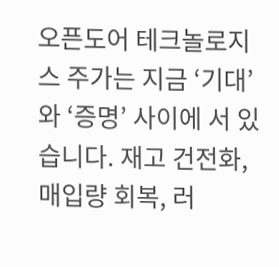오픈도어 테크놀로지스 주가는 지금 ‘기대’와 ‘증명’ 사이에 서 있습니다. 재고 건전화, 매입량 회복, 러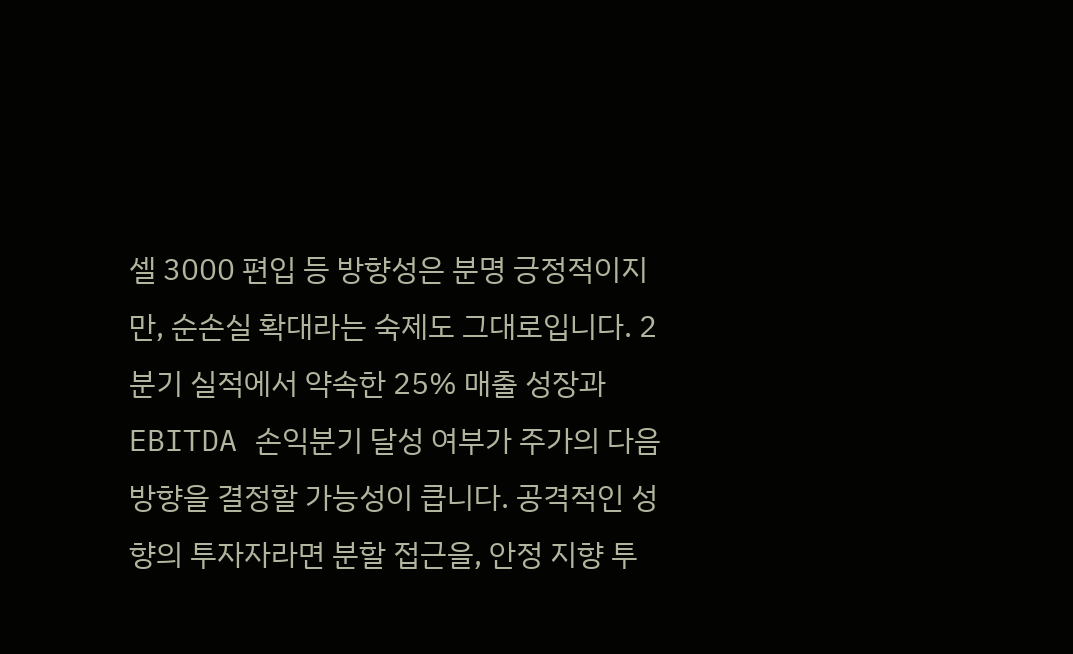셀 3000 편입 등 방향성은 분명 긍정적이지만, 순손실 확대라는 숙제도 그대로입니다. 2분기 실적에서 약속한 25% 매출 성장과 EBITDA 손익분기 달성 여부가 주가의 다음 방향을 결정할 가능성이 큽니다. 공격적인 성향의 투자자라면 분할 접근을, 안정 지향 투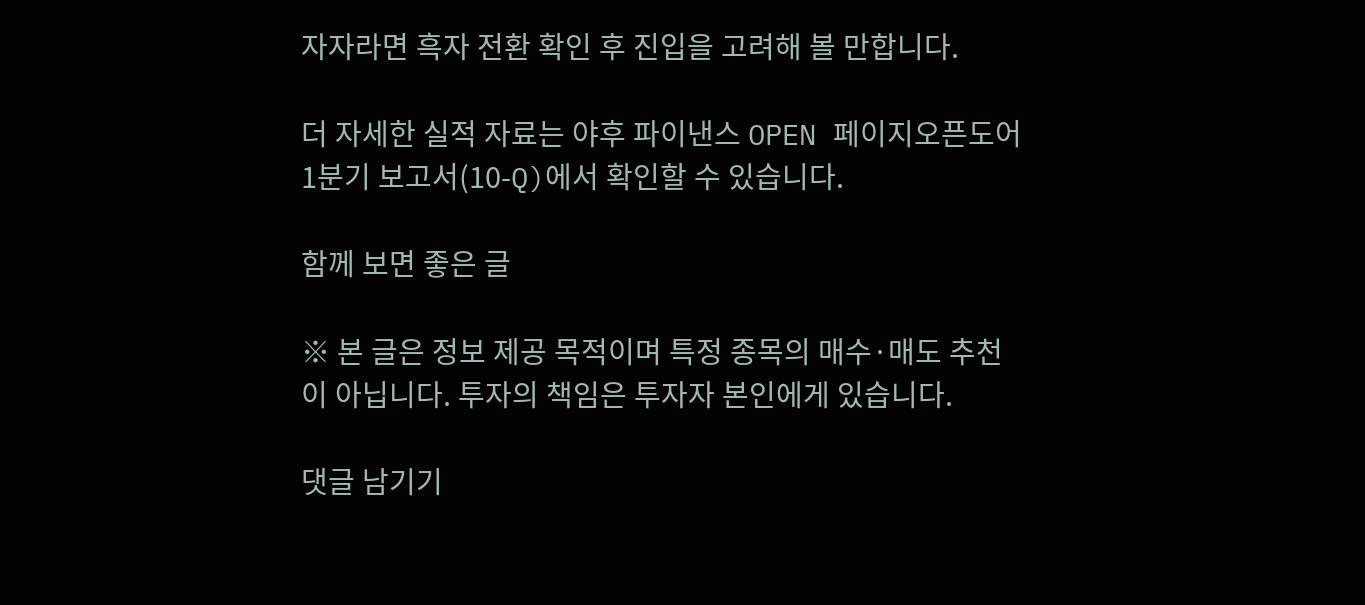자자라면 흑자 전환 확인 후 진입을 고려해 볼 만합니다.

더 자세한 실적 자료는 야후 파이낸스 OPEN 페이지오픈도어 1분기 보고서(10-Q)에서 확인할 수 있습니다.

함께 보면 좋은 글

※ 본 글은 정보 제공 목적이며 특정 종목의 매수·매도 추천이 아닙니다. 투자의 책임은 투자자 본인에게 있습니다.

댓글 남기기